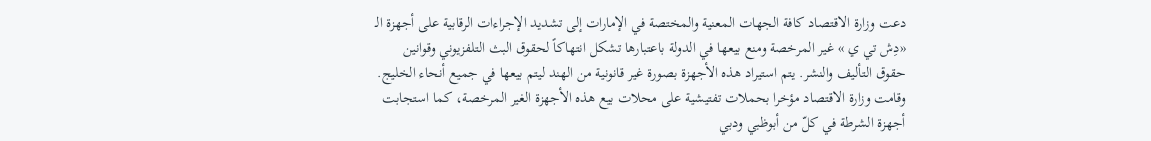دعت وزارة الاقتصاد كافة الجهات المعنية والمختصة في الإمارات إلى تشديد الإجراءات الرقابية على أجهزة الـ «دِش تي ي » غير المرخصة ومنع بيعها في الدولة باعتبارها تشكل انتهاكاً لحقوق البث التلفزيوني وقوانين حقوق التأليف والنشر. يتم استيراد هذه الأجهزة بصورة غير قانونية من الهند ليتم بيعها في جميع أنحاء الخليج.
وقامت وزارة الاقتصاد مؤخرا بحملات تفتيشية على محلات بيع هذه الأجهزة الغير المرخصة، كما استجابت أجهزة الشرطة في كلّ من أبوظبي ودبي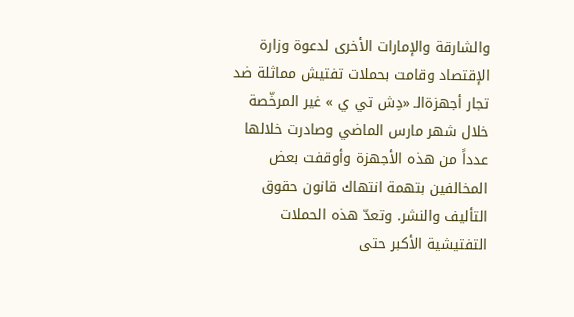والشارقة والإمارات الأخرى لدعوة وزارة الإقتصاد وقامت بحملات تفتيش مماثلة ضد تجار أجهزةالـ «دِش تي ي » غير المرخّصة خلال شهر مارس الماضي وصادرت خلالها عدداً من هذه الأجهزة وأوقفت بعض المخالفين بتهمة انتهاك قانون حقوق التأليف والنشر. وتعدّ هذه الحملات التفتيشية الأكبر حتى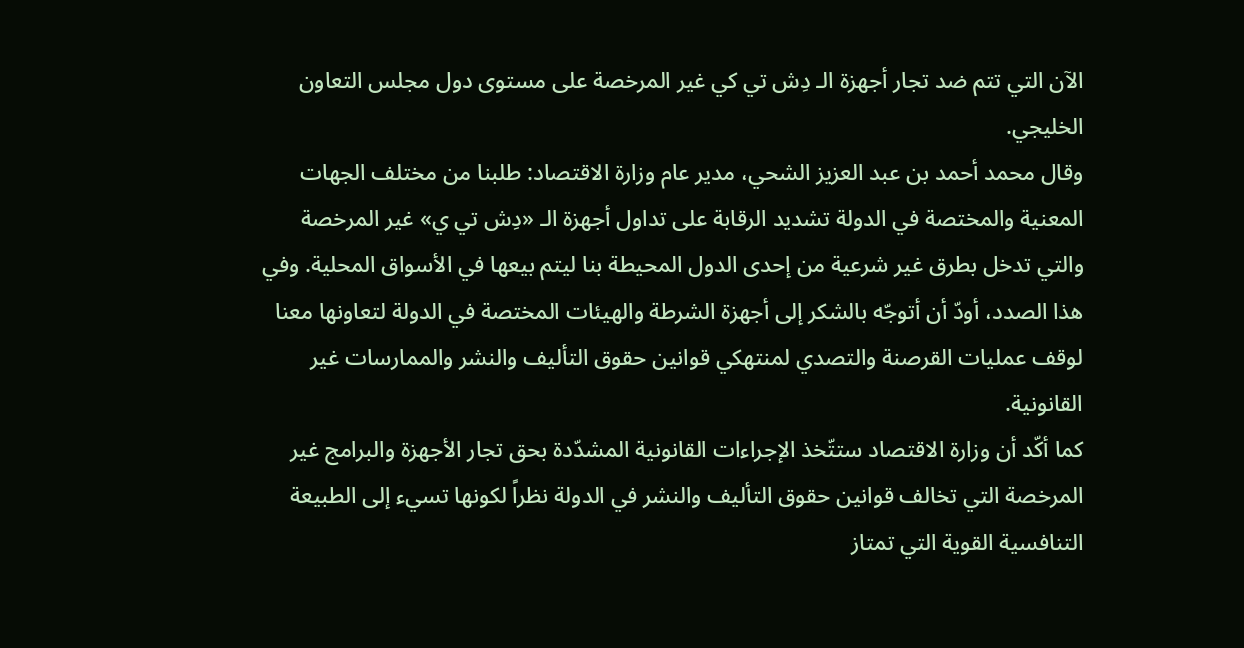الآن التي تتم ضد تجار أجهزة الـ دِش تي کي غير المرخصة على مستوى دول مجلس التعاون الخليجي.
وقال محمد أحمد بن عبد العزيز الشحي، مدير عام وزارة الاقتصاد: طلبنا من مختلف الجهات المعنية والمختصة في الدولة تشديد الرقابة على تداول أجهزة الـ «دِش تي ي» غير المرخصة والتي تدخل بطرق غير شرعية من إحدى الدول المحيطة بنا ليتم بيعها في الأسواق المحلية. وفي هذا الصدد، أودّ أن أتوجّه بالشكر إلى أجهزة الشرطة والهيئات المختصة في الدولة لتعاونها معنا لوقف عمليات القرصنة والتصدي لمنتهكي قوانين حقوق التأليف والنشر والممارسات غير القانونية.
كما أكّد أن وزارة الاقتصاد ستتّخذ الإجراءات القانونية المشدّدة بحق تجار الأجهزة والبرامج غير المرخصة التي تخالف قوانين حقوق التأليف والنشر في الدولة نظراً لكونها تسيء إلى الطبيعة التنافسية القوية التي تمتاز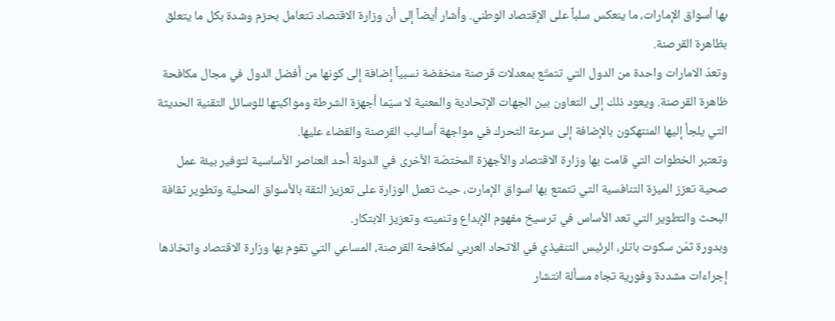بها أسواق الإمارات، ما ينعكس سلباً على الإقتصاد الوطني. وأشار أيضاً إلى أن وزارة الاقتصاد تتعامل بحزم وشدة بكل ما يتعلق بظاهرة القرصنة.
وتعدّ الامارات واحدة من الدول التي تتمتّع بمعدلات قرصنة منخفضة نسبياً إضافة إلى كونها من أفضل الدول في مجال مكافحة ظاهرة القرصنة. ويعود ذلك إلى التعاون بين الجهات الإتحادية والمعنية لا سيّما أجهزة الشرطة ومواكبتها للوسائل التقنية الحديثة التي يلجأ إليها المنتهكون بالإضافة إلى سرعة التحرك في مواجهة أساليب القرصنة والقضاء عليها.
وتعتبر الخطوات التي قامت بها وزارة الاقتصاد والأجهزة المختصّة الأخرى في الدولة أحد العناصر الأساسية لتوفير بيئة عمل صحية تعزز الميزة التنافسية التي تتمتع بها اسواق الإمارت، حيث تعمل الوزارة على تعزيز الثقة بالأسواق المحلية وتطوير ثقافة البحث والتطوير التي تعد الأساس في ترسيخ مفهوم الإبداع وتنميته وتعزيز الابتكار.
وبدورة ثمّن سكوت باتلر، الرئيس التنفيذي في الاتحاد العربي لمكافحة القرصنة، المساعي التي تقوم بها وزارة الاقتصاد واتخاذها إجراءات مشددة وفورية تجاه مسألة انتشار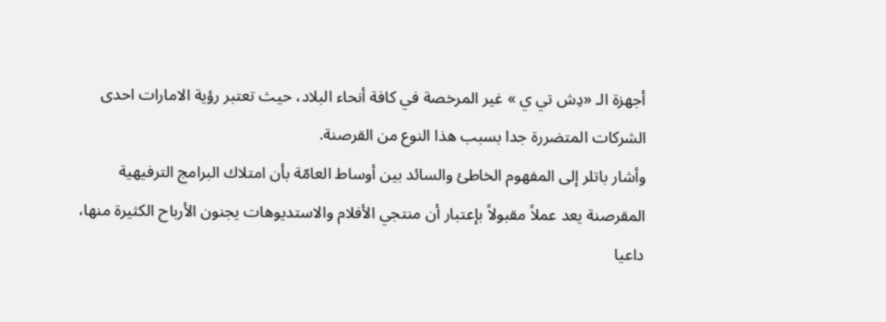أجهزة الـ «دِش تي ي » غير المرخصة في كافة أنحاء البلاد، حيث تعتبر رؤية الامارات احدى الشركات المتضررة جدا بسبب هذا النوع من القرصنة.
وأشار باتلر إلى المفهوم الخاطئ والسائد بين أوساط العامّة بأن امتلاك البرامج الترفيهية المقرصنة يعد عملاً مقبولاً بإعتبار أن منتجي الأفلام والاستديوهات يجنون الأرباح الكثيرة منها، داعيا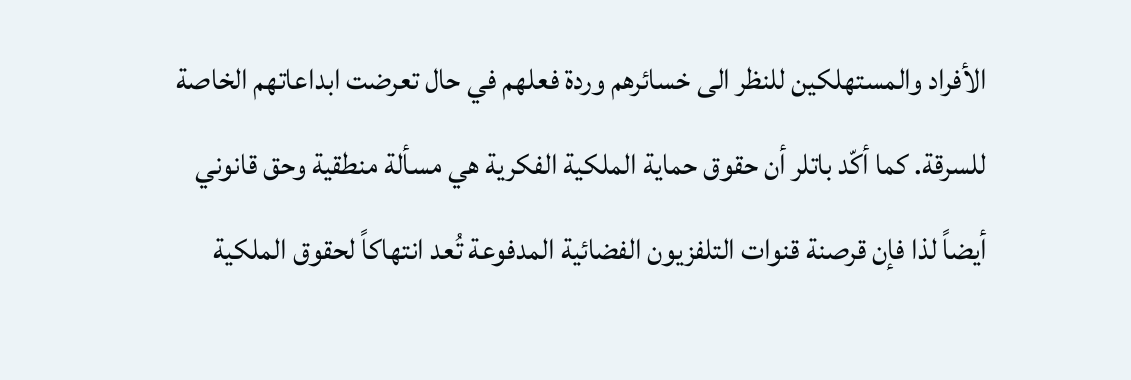الأفراد والمستهلكين للنظر الى خسائرهم وردة فعلهم في حال تعرضت ابداعاتهم الخاصة للسرقة. كما أكّد باتلر أن حقوق حماية الملكية الفكرية هي مسألة منطقية وحق قانوني أيضاً لذا فإن قرصنة قنوات التلفزيون الفضائية المدفوعة تُعد انتهاكاً لحقوق الملكية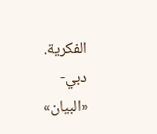الفكرية.
دبي- «البيان»